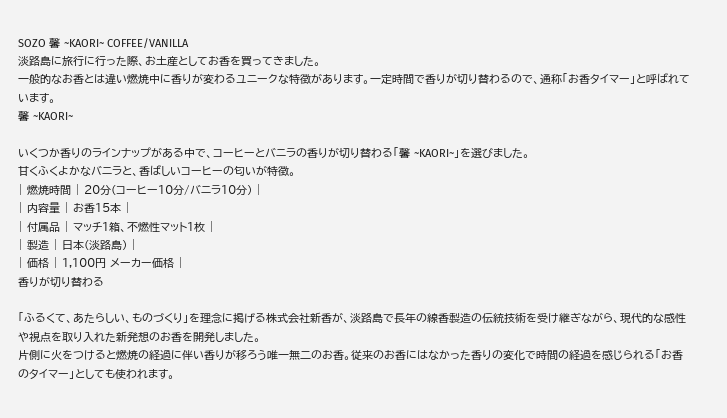SOZO 馨 ~KAORI~ COFFEE/VANILLA
淡路島に旅行に行った際、お土産としてお香を買ってきました。
一般的なお香とは違い燃焼中に香りが変わるユニークな特徴があります。一定時間で香りが切り替わるので、通称「お香タイマー」と呼ばれています。
馨 ~KAORI~

いくつか香りのラインナップがある中で、コーヒーとバニラの香りが切り替わる「馨 ~KAORI~」を選びました。
甘くふくよかなバニラと、香ばしいコーヒーの匂いが特徴。
| 燃焼時間 | 20分(コーヒー10分/バニラ10分) |
| 内容量 | お香15本 |
| 付属品 | マッチ1箱、不燃性マット1枚 |
| 製造 | 日本(淡路島) |
| 価格 | 1,100円 メーカー価格 |
香りが切り替わる

「ふるくて、あたらしい、ものづくり」を理念に掲げる株式会社新香が、淡路島で長年の線香製造の伝統技術を受け継ぎながら、現代的な感性や視点を取り入れた新発想のお香を開発しました。
片側に火をつけると燃焼の経過に伴い香りが移ろう唯一無二のお香。従来のお香にはなかった香りの変化で時間の経過を感じられる「お香のタイマー」としても使われます。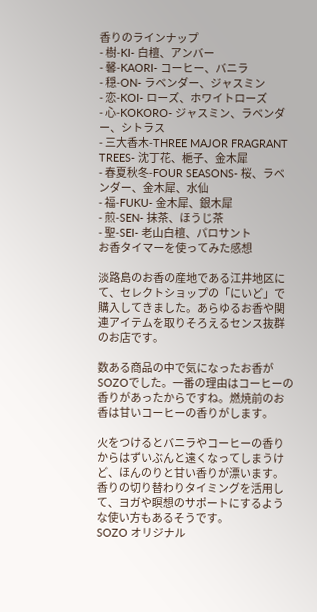香りのラインナップ
- 樹-KI- 白檀、アンバー
- 馨-KAORI- コーヒー、バニラ
- 穏-ON- ラベンダー、ジャスミン
- 恋-KOI- ローズ、ホワイトローズ
- 心-KOKORO- ジャスミン、ラベンダー、シトラス
- 三大香木-THREE MAJOR FRAGRANT TREES- 沈丁花、梔子、金木犀
- 春夏秋冬-FOUR SEASONS- 桜、ラベンダー、金木犀、水仙
- 福-FUKU- 金木犀、銀木犀
- 煎-SEN- 抹茶、ほうじ茶
- 聖-SEI- 老山白檀、パロサント
お香タイマーを使ってみた感想

淡路島のお香の産地である江井地区にて、セレクトショップの「にいど」で購入してきました。あらゆるお香や関連アイテムを取りそろえるセンス抜群のお店です。

数ある商品の中で気になったお香がSOZOでした。一番の理由はコーヒーの香りがあったからですね。燃焼前のお香は甘いコーヒーの香りがします。

火をつけるとバニラやコーヒーの香りからはずいぶんと遠くなってしまうけど、ほんのりと甘い香りが漂います。
香りの切り替わりタイミングを活用して、ヨガや瞑想のサポートにするような使い方もあるそうです。
SOZO オリジナル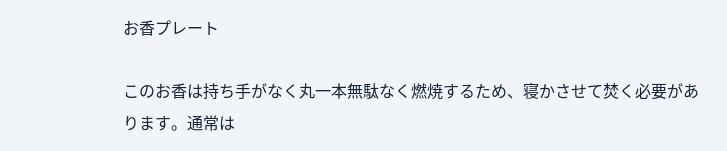お香プレート

このお香は持ち手がなく丸一本無駄なく燃焼するため、寝かさせて焚く必要があります。通常は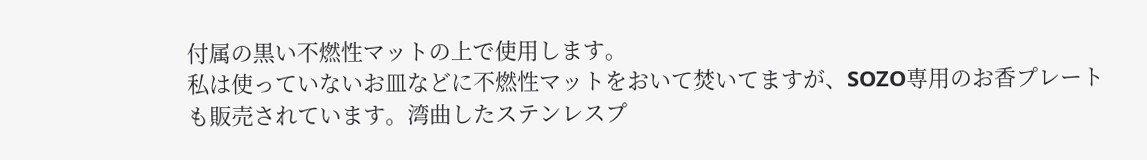付属の黒い不燃性マットの上で使用します。
私は使っていないお皿などに不燃性マットをおいて焚いてますが、SOZO専用のお香プレートも販売されています。湾曲したステンレスプ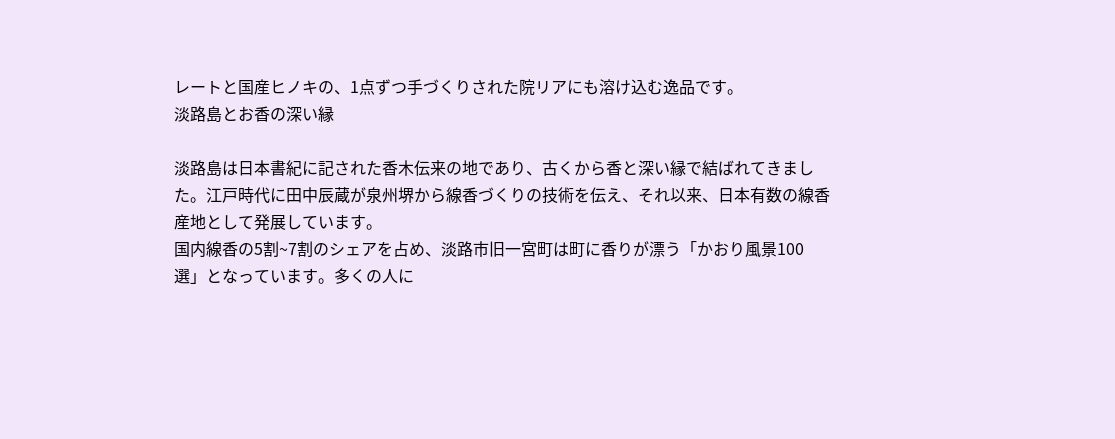レートと国産ヒノキの、1点ずつ手づくりされた院リアにも溶け込む逸品です。
淡路島とお香の深い縁

淡路島は日本書紀に記された香木伝来の地であり、古くから香と深い縁で結ばれてきました。江戸時代に田中辰蔵が泉州堺から線香づくりの技術を伝え、それ以来、日本有数の線香産地として発展しています。
国内線香の5割~7割のシェアを占め、淡路市旧一宮町は町に香りが漂う「かおり風景100選」となっています。多くの人に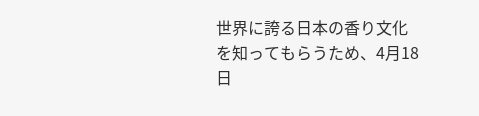世界に誇る日本の香り文化を知ってもらうため、4月18日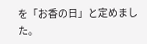を「お香の日」と定めました。